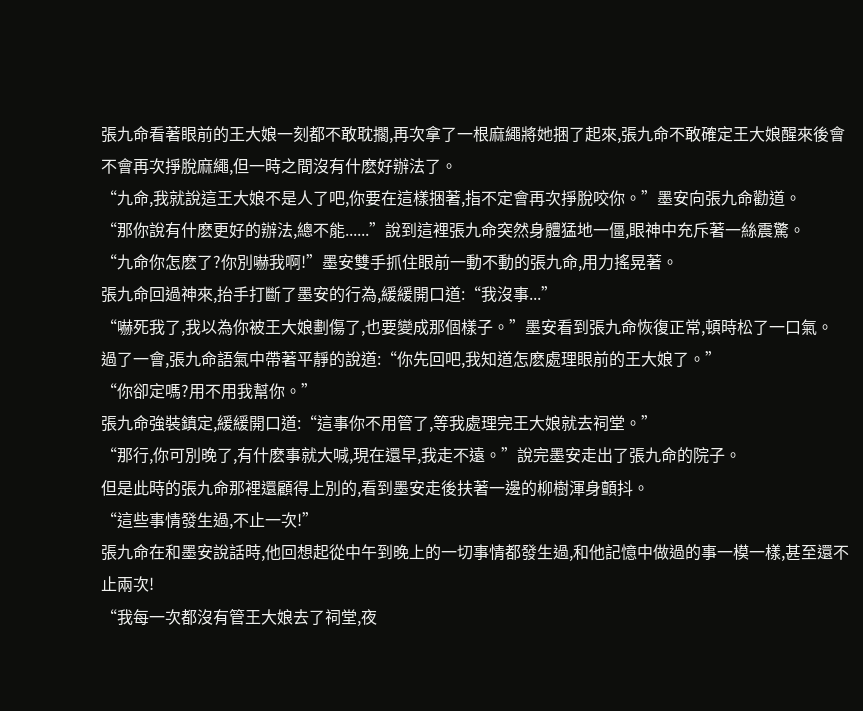張九命看著眼前的王大娘一刻都不敢耽擱,再次拿了一根麻繩將她捆了起來,張九命不敢確定王大娘醒來後會不會再次掙脫麻繩,但一時之間沒有什麽好辦法了。
“九命,我就說這王大娘不是人了吧,你要在這樣捆著,指不定會再次掙脫咬你。”墨安向張九命勸道。
“那你說有什麽更好的辦法,總不能......”說到這裡張九命突然身體猛地一僵,眼神中充斥著一絲震驚。
“九命你怎麽了?你別嚇我啊!”墨安雙手抓住眼前一動不動的張九命,用力搖晃著。
張九命回過神來,抬手打斷了墨安的行為,緩緩開口道:“我沒事...”
“嚇死我了,我以為你被王大娘劃傷了,也要變成那個樣子。”墨安看到張九命恢復正常,頓時松了一口氣。
過了一會,張九命語氣中帶著平靜的說道:“你先回吧,我知道怎麽處理眼前的王大娘了。”
“你卻定嗎?用不用我幫你。”
張九命強裝鎮定,緩緩開口道:“這事你不用管了,等我處理完王大娘就去祠堂。”
“那行,你可別晚了,有什麽事就大喊,現在還早,我走不遠。”說完墨安走出了張九命的院子。
但是此時的張九命那裡還顧得上別的,看到墨安走後扶著一邊的柳樹渾身顫抖。
“這些事情發生過,不止一次!”
張九命在和墨安說話時,他回想起從中午到晚上的一切事情都發生過,和他記憶中做過的事一模一樣,甚至還不止兩次!
“我每一次都沒有管王大娘去了祠堂,夜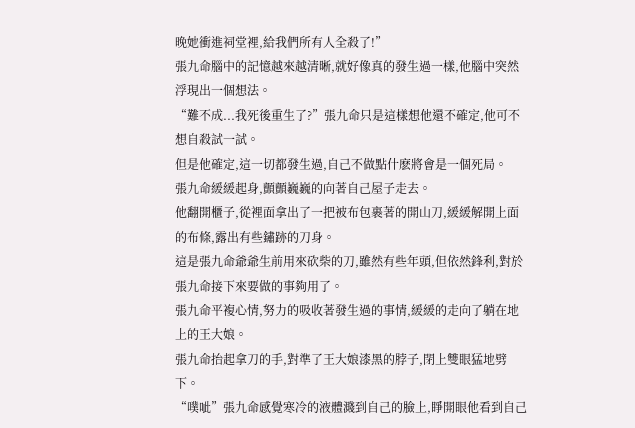晚她衝進祠堂裡,給我們所有人全殺了!”
張九命腦中的記憶越來越清晰,就好像真的發生過一樣,他腦中突然浮現出一個想法。
“難不成...我死後重生了?”張九命只是這樣想他還不確定,他可不想自殺試一試。
但是他確定,這一切都發生過,自己不做點什麽將會是一個死局。
張九命緩緩起身,顫顫巍巍的向著自己屋子走去。
他翻開櫃子,從裡面拿出了一把被布包裹著的開山刀,緩緩解開上面的布條,露出有些鏽跡的刀身。
這是張九命爺爺生前用來砍柴的刀,雖然有些年頭,但依然鋒利,對於張九命接下來要做的事夠用了。
張九命平複心情,努力的吸收著發生過的事情,緩緩的走向了躺在地上的王大娘。
張九命抬起拿刀的手,對準了王大娘漆黑的脖子,閉上雙眼猛地劈下。
“噗呲”張九命感覺寒冷的液體濺到自己的臉上,睜開眼他看到自己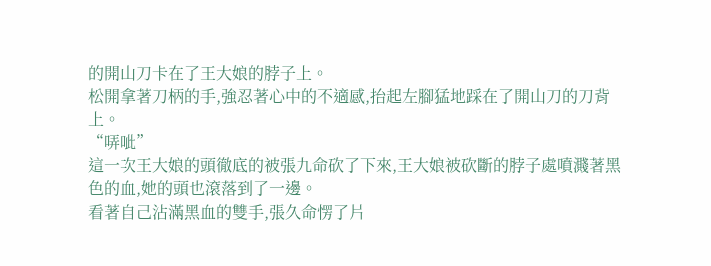的開山刀卡在了王大娘的脖子上。
松開拿著刀柄的手,強忍著心中的不適感,抬起左腳猛地踩在了開山刀的刀背上。
“哢呲”
這一次王大娘的頭徹底的被張九命砍了下來,王大娘被砍斷的脖子處噴濺著黑色的血,她的頭也滾落到了一邊。
看著自己沾滿黑血的雙手,張久命愣了片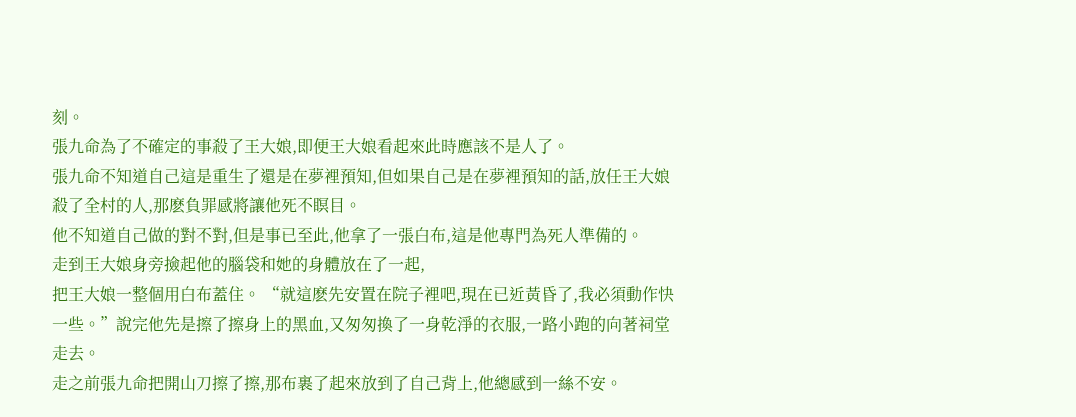刻。
張九命為了不確定的事殺了王大娘,即便王大娘看起來此時應該不是人了。
張九命不知道自己這是重生了還是在夢裡預知,但如果自己是在夢裡預知的話,放任王大娘殺了全村的人,那麽負罪感將讓他死不瞑目。
他不知道自己做的對不對,但是事已至此,他拿了一張白布,這是他專門為死人準備的。
走到王大娘身旁撿起他的腦袋和她的身體放在了一起,
把王大娘一整個用白布蓋住。 “就這麽先安置在院子裡吧,現在已近黃昏了,我必須動作快一些。”說完他先是擦了擦身上的黑血,又匆匆換了一身乾淨的衣服,一路小跑的向著祠堂走去。
走之前張九命把開山刀擦了擦,那布裹了起來放到了自己背上,他總感到一絲不安。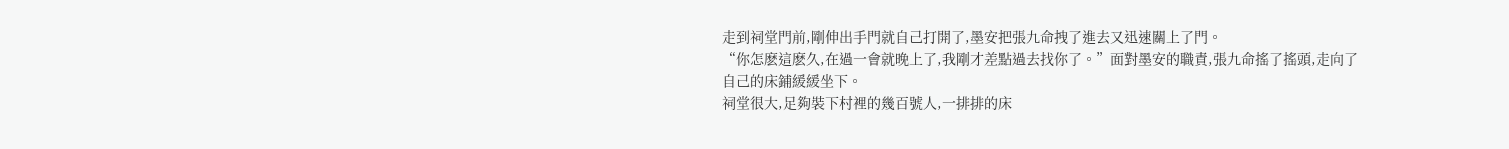走到祠堂門前,剛伸出手門就自己打開了,墨安把張九命拽了進去又迅速關上了門。
“你怎麽這麽久,在過一會就晚上了,我剛才差點過去找你了。”面對墨安的職責,張九命搖了搖頭,走向了自己的床鋪緩緩坐下。
祠堂很大,足夠裝下村裡的幾百號人,一排排的床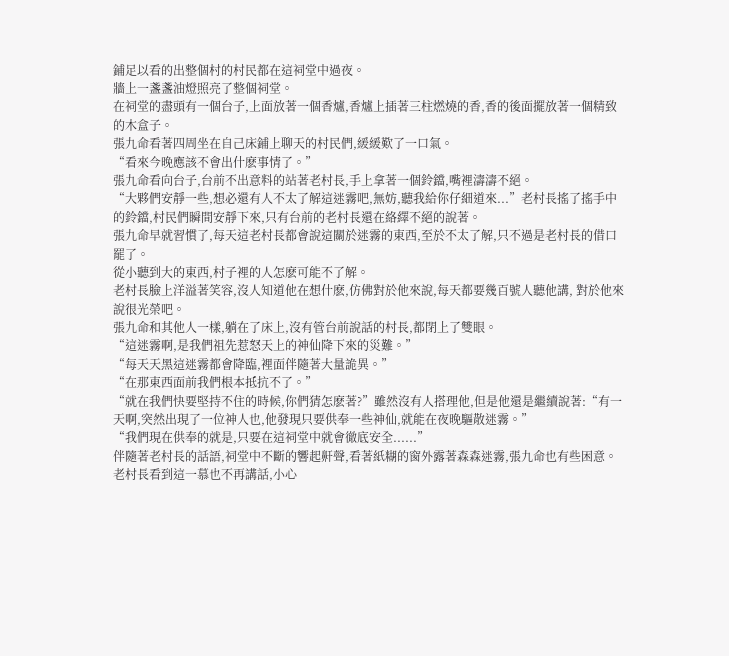鋪足以看的出整個村的村民都在這祠堂中過夜。
牆上一盞盞油燈照亮了整個祠堂。
在祠堂的盡頭有一個台子,上面放著一個香爐,香爐上插著三柱燃燒的香,香的後面擺放著一個精致的木盒子。
張九命看著四周坐在自己床鋪上聊天的村民們,緩緩歎了一口氣。
“看來今晚應該不會出什麽事情了。”
張九命看向台子,台前不出意料的站著老村長,手上拿著一個鈴鐺,嘴裡濤濤不絕。
“大夥們安靜一些,想必還有人不太了解這迷霧吧,無妨,聽我給你仔細道來...”老村長搖了搖手中的鈴鐺,村民們瞬間安靜下來,只有台前的老村長還在絡繹不絕的說著。
張九命早就習慣了,每天這老村長都會說這關於迷霧的東西,至於不太了解,只不過是老村長的借口罷了。
從小聽到大的東西,村子裡的人怎麽可能不了解。
老村長臉上洋溢著笑容,沒人知道他在想什麽,仿佛對於他來說,每天都要幾百號人聽他講, 對於他來說很光榮吧。
張九命和其他人一樣,躺在了床上,沒有管台前說話的村長,都閉上了雙眼。
“這迷霧啊,是我們祖先惹怒天上的神仙降下來的災難。”
“每天天黑這迷霧都會降臨,裡面伴隨著大量詭異。”
“在那東西面前我們根本抵抗不了。”
“就在我們快要堅持不住的時候,你們猜怎麽著?”雖然沒有人搭理他,但是他還是繼續說著:“有一天啊,突然出現了一位神人也,他發現只要供奉一些神仙,就能在夜晚驅散迷霧。”
“我們現在供奉的就是,只要在這祠堂中就會徹底安全......”
伴隨著老村長的話語,祠堂中不斷的響起鼾聲,看著紙糊的窗外露著森森迷霧,張九命也有些困意。
老村長看到這一慕也不再講話,小心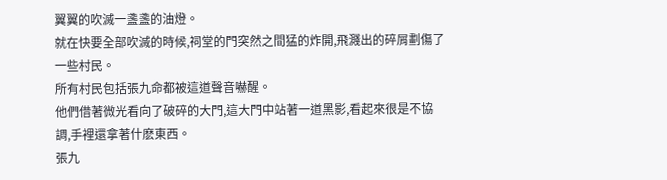翼翼的吹滅一盞盞的油燈。
就在快要全部吹滅的時候,祠堂的門突然之間猛的炸開,飛濺出的碎屑劃傷了一些村民。
所有村民包括張九命都被這道聲音嚇醒。
他們借著微光看向了破碎的大門,這大門中站著一道黑影,看起來很是不協調,手裡還拿著什麽東西。
張九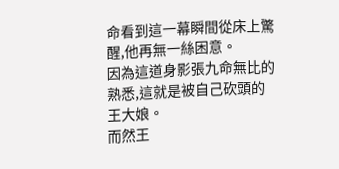命看到這一幕瞬間從床上驚醒,他再無一絲困意。
因為這道身影張九命無比的熟悉,這就是被自己砍頭的王大娘。
而然王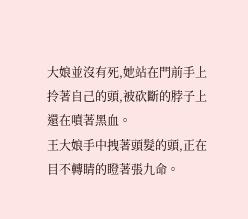大娘並沒有死,她站在門前手上拎著自己的頭,被砍斷的脖子上還在噴著黑血。
王大娘手中拽著頭髮的頭,正在目不轉睛的瞪著張九命。